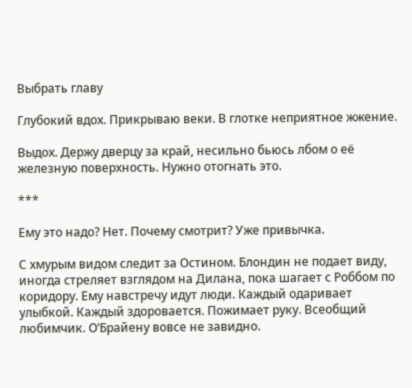Выбрать главу

Глубокий вдох. Прикрываю веки. В глотке неприятное жжение.

Выдох. Держу дверцу за край, несильно бьюсь лбом о её железную поверхность. Нужно отогнать это.

***

Ему это надо? Нет. Почему смотрит? Уже привычка.

С хмурым видом следит за Остином. Блондин не подает виду, иногда стреляет взглядом на Дилана, пока шагает с Роббом по коридору. Ему навстречу идут люди. Каждый одаривает улыбкой. Каждый здоровается. Пожимает руку. Всеобщий любимчик. О’Брайену вовсе не завидно.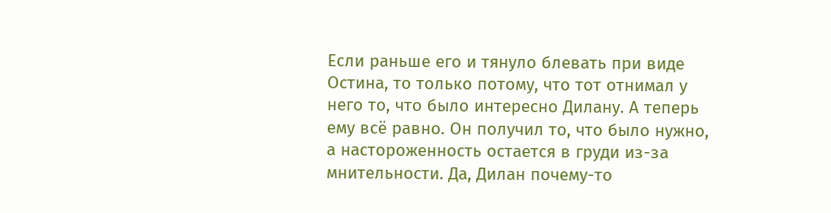Если раньше его и тянуло блевать при виде Остина, то только потому, что тот отнимал у него то, что было интересно Дилану. А теперь ему всё равно. Он получил то, что было нужно, а настороженность остается в груди из-за мнительности. Да, Дилан почему-то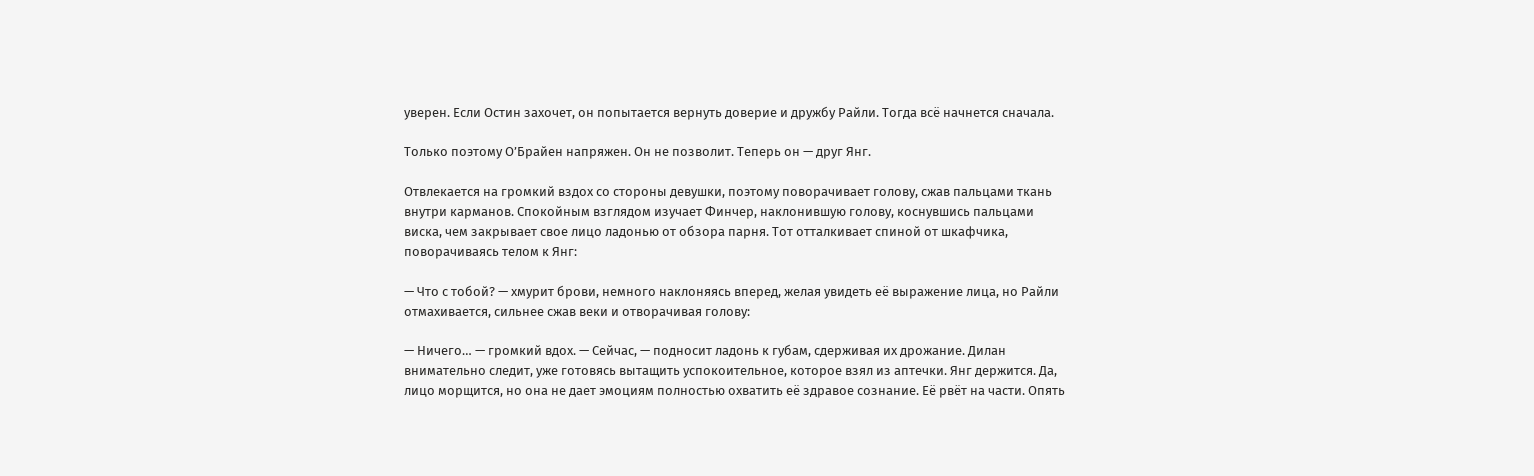уверен. Если Остин захочет, он попытается вернуть доверие и дружбу Райли. Тогда всё начнется сначала.

Только поэтому О’Брайен напряжен. Он не позволит. Теперь он — друг Янг.

Отвлекается на громкий вздох со стороны девушки, поэтому поворачивает голову, сжав пальцами ткань внутри карманов. Спокойным взглядом изучает Финчер, наклонившую голову, коснувшись пальцами виска, чем закрывает свое лицо ладонью от обзора парня. Тот отталкивает спиной от шкафчика, поворачиваясь телом к Янг:

— Что с тобой? — хмурит брови, немного наклоняясь вперед, желая увидеть её выражение лица, но Райли отмахивается, сильнее сжав веки и отворачивая голову:

— Ничего… — громкий вдох. — Сейчас, — подносит ладонь к губам, сдерживая их дрожание. Дилан внимательно следит, уже готовясь вытащить успокоительное, которое взял из аптечки. Янг держится. Да, лицо морщится, но она не дает эмоциям полностью охватить её здравое сознание. Её рвёт на части. Опять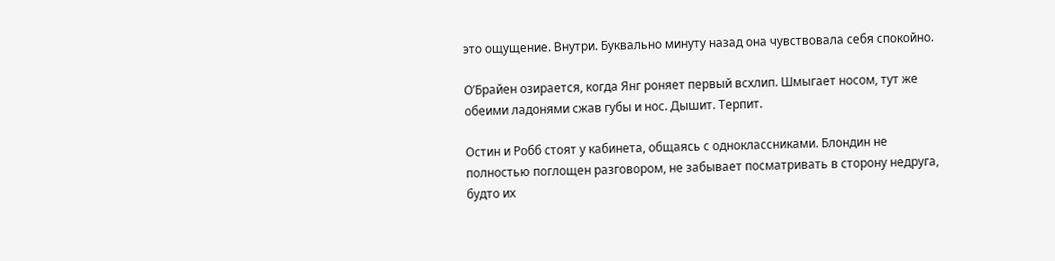это ощущение. Внутри. Буквально минуту назад она чувствовала себя спокойно.

О’Брайен озирается, когда Янг роняет первый всхлип. Шмыгает носом, тут же обеими ладонями сжав губы и нос. Дышит. Терпит.

Остин и Робб стоят у кабинета, общаясь с одноклассниками. Блондин не полностью поглощен разговором, не забывает посматривать в сторону недруга, будто их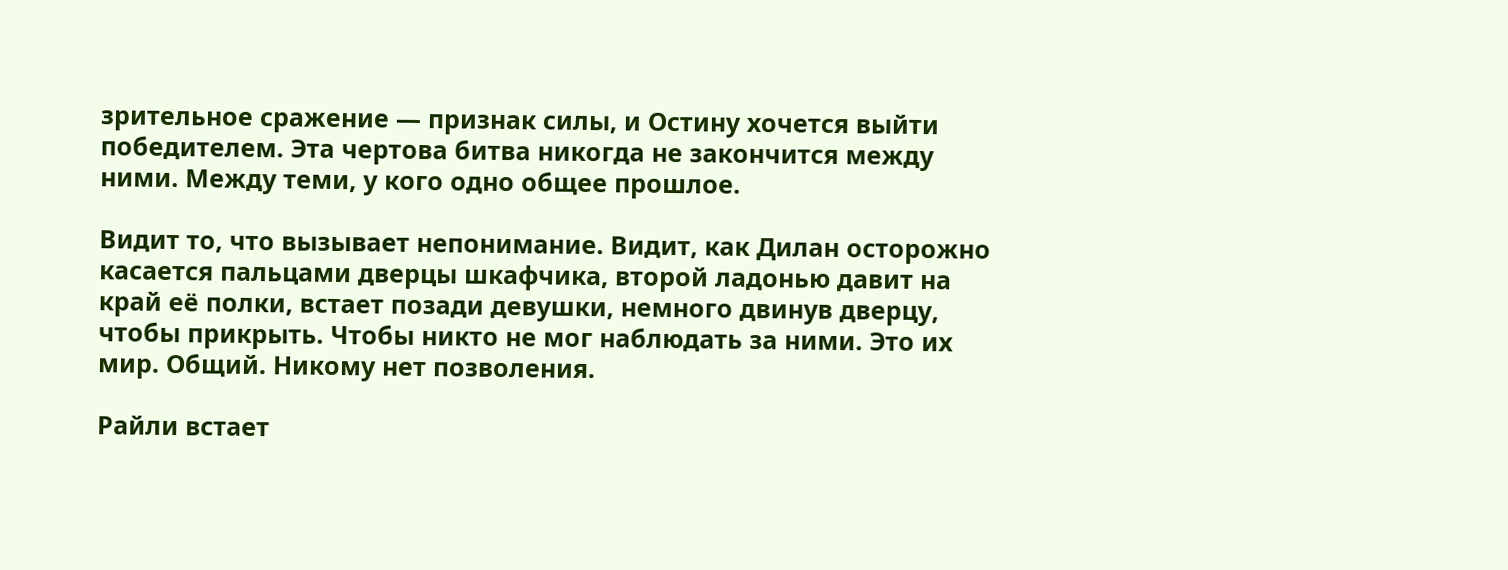зрительное сражение — признак силы, и Остину хочется выйти победителем. Эта чертова битва никогда не закончится между ними. Между теми, у кого одно общее прошлое.

Видит то, что вызывает непонимание. Видит, как Дилан осторожно касается пальцами дверцы шкафчика, второй ладонью давит на край её полки, встает позади девушки, немного двинув дверцу, чтобы прикрыть. Чтобы никто не мог наблюдать за ними. Это их мир. Общий. Никому нет позволения.

Райли встает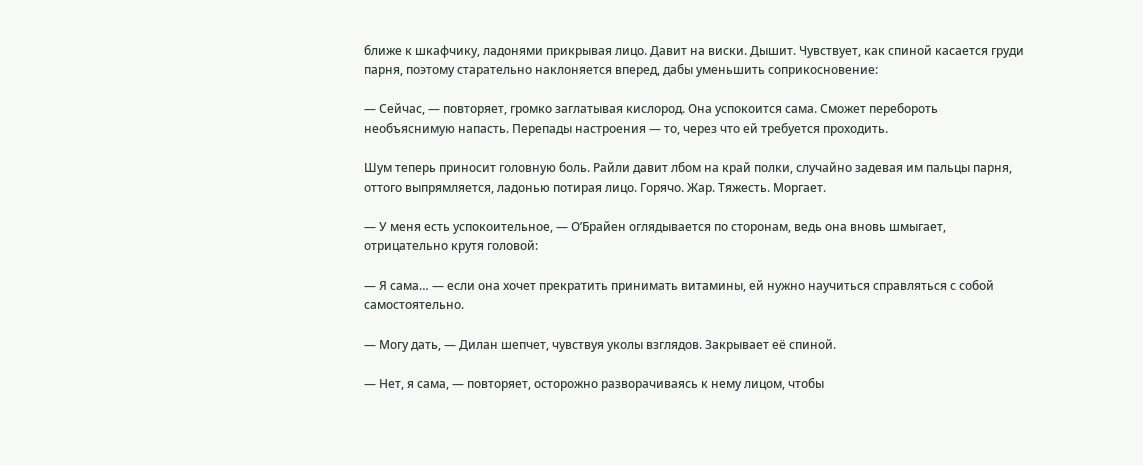ближе к шкафчику, ладонями прикрывая лицо. Давит на виски. Дышит. Чувствует, как спиной касается груди парня, поэтому старательно наклоняется вперед, дабы уменьшить соприкосновение:

— Сейчас, — повторяет, громко заглатывая кислород. Она успокоится сама. Сможет перебороть необъяснимую напасть. Перепады настроения — то, через что ей требуется проходить.

Шум теперь приносит головную боль. Райли давит лбом на край полки, случайно задевая им пальцы парня, оттого выпрямляется, ладонью потирая лицо. Горячо. Жар. Тяжесть. Моргает.

— У меня есть успокоительное, — О’Брайен оглядывается по сторонам, ведь она вновь шмыгает, отрицательно крутя головой:

— Я сама… — если она хочет прекратить принимать витамины, ей нужно научиться справляться с собой самостоятельно.

— Могу дать, — Дилан шепчет, чувствуя уколы взглядов. Закрывает её спиной.

— Нет, я сама, — повторяет, осторожно разворачиваясь к нему лицом, чтобы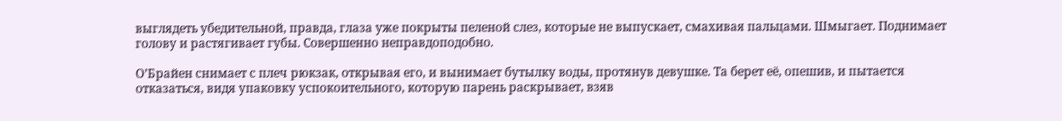выглядеть убедительной, правда, глаза уже покрыты пеленой слез, которые не выпускает, смахивая пальцами. Шмыгает. Поднимает голову и растягивает губы. Совершенно неправдоподобно.

О’Брайен снимает с плеч рюкзак, открывая его, и вынимает бутылку воды, протянув девушке. Та берет её, опешив, и пытается отказаться, видя упаковку успокоительного, которую парень раскрывает, взяв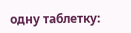одну таблетку: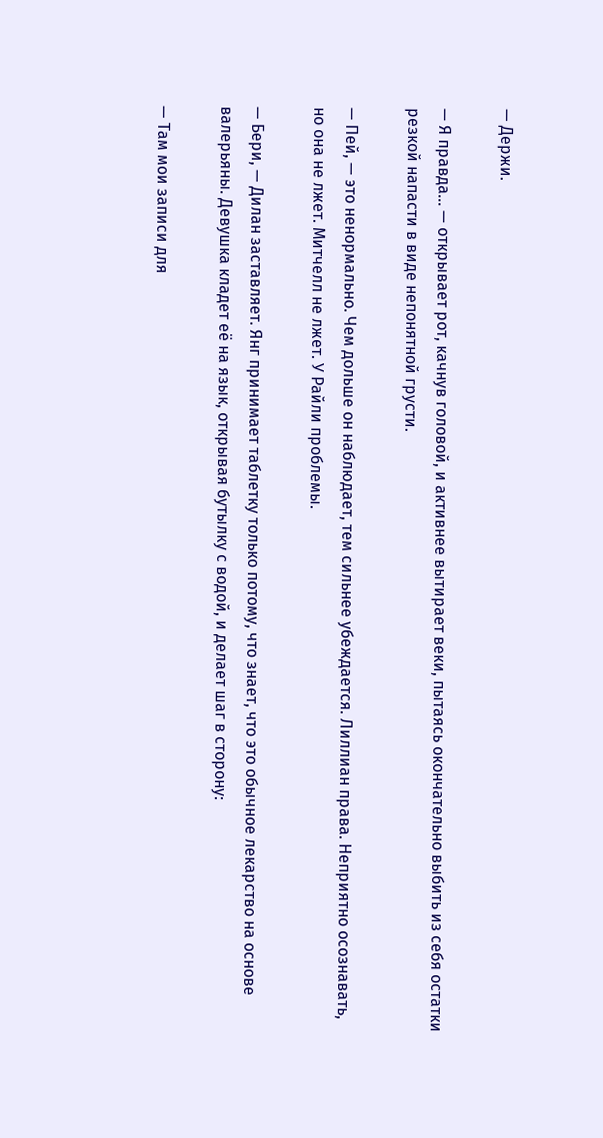— Держи.

— Я правда… — открывает рот, качнув головой, и активнее вытирает веки, пытаясь окончательно выбить из себя остатки резкой напасти в виде непонятной грусти.

— Пей, — это ненормально. Чем дольше он наблюдает, тем сильнее убеждается. Лиллиан права. Неприятно осознавать, но она не лжет. Митчелл не лжет. У Райли проблемы.

— Бери, — Дилан заставляет. Янг принимает таблетку только потому, что знает, что это обычное лекарство на основе валерьяны. Девушка кладет её на язык, открывая бутылку с водой, и делает шаг в сторону:

— Там мои записи для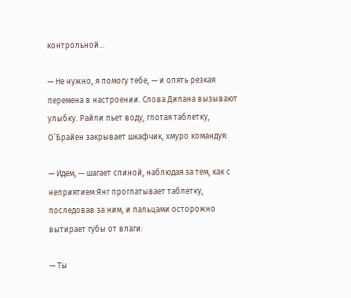контрольной…

— Не нужно, я помогу тебе, — и опять резкая перемена в настроении. Слова Дилана вызывают улыбку. Райли пьет воду, глотая таблетку, О’Брайен закрывает шкафчик, хмуро командуя:

— Идем, — шагает спиной, наблюдая за тем, как с неприятием Янг проглатывает таблетку, последовав за ним, и пальцами осторожно вытирает губы от влаги:

— Ты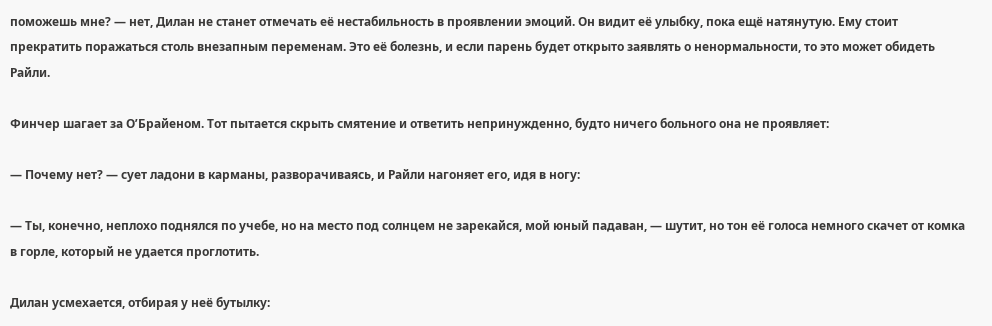поможешь мне? — нет, Дилан не станет отмечать её нестабильность в проявлении эмоций. Он видит её улыбку, пока ещё натянутую. Ему стоит прекратить поражаться столь внезапным переменам. Это её болезнь, и если парень будет открыто заявлять о ненормальности, то это может обидеть Райли.

Финчер шагает за О’Брайеном. Тот пытается скрыть смятение и ответить непринужденно, будто ничего больного она не проявляет:

— Почему нет? — сует ладони в карманы, разворачиваясь, и Райли нагоняет его, идя в ногу:

— Ты, конечно, неплохо поднялся по учебе, но на место под солнцем не зарекайся, мой юный падаван, — шутит, но тон её голоса немного скачет от комка в горле, который не удается проглотить.

Дилан усмехается, отбирая у неё бутылку: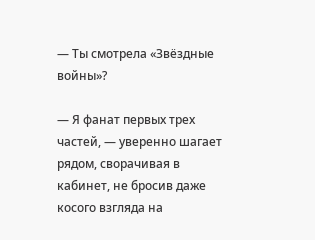— Ты смотрела «Звёздные войны»?

— Я фанат первых трех частей, — уверенно шагает рядом, сворачивая в кабинет, не бросив даже косого взгляда на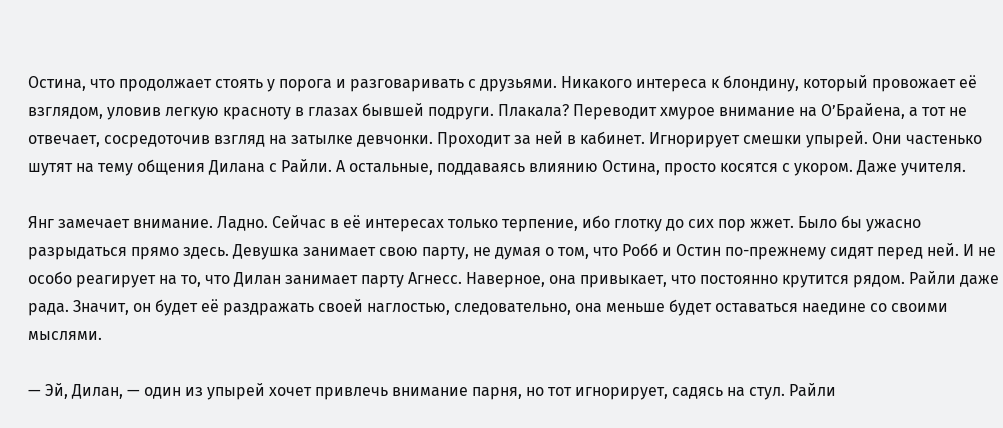Остина, что продолжает стоять у порога и разговаривать с друзьями. Никакого интереса к блондину, который провожает её взглядом, уловив легкую красноту в глазах бывшей подруги. Плакала? Переводит хмурое внимание на О’Брайена, а тот не отвечает, сосредоточив взгляд на затылке девчонки. Проходит за ней в кабинет. Игнорирует смешки упырей. Они частенько шутят на тему общения Дилана с Райли. А остальные, поддаваясь влиянию Остина, просто косятся с укором. Даже учителя.

Янг замечает внимание. Ладно. Сейчас в её интересах только терпение, ибо глотку до сих пор жжет. Было бы ужасно разрыдаться прямо здесь. Девушка занимает свою парту, не думая о том, что Робб и Остин по-прежнему сидят перед ней. И не особо реагирует на то, что Дилан занимает парту Агнесс. Наверное, она привыкает, что постоянно крутится рядом. Райли даже рада. Значит, он будет её раздражать своей наглостью, следовательно, она меньше будет оставаться наедине со своими мыслями.

— Эй, Дилан, — один из упырей хочет привлечь внимание парня, но тот игнорирует, садясь на стул. Райли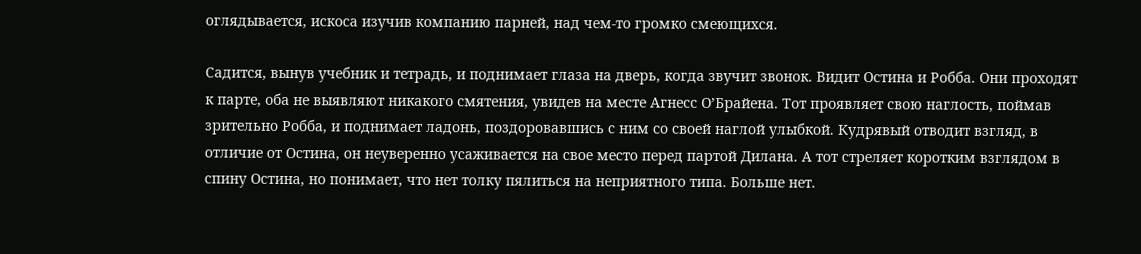оглядывается, искоса изучив компанию парней, над чем-то громко смеющихся.

Садится, вынув учебник и тетрадь, и поднимает глаза на дверь, когда звучит звонок. Видит Остина и Робба. Они проходят к парте, оба не выявляют никакого смятения, увидев на месте Агнесс О’Брайена. Тот проявляет свою наглость, поймав зрительно Робба, и поднимает ладонь, поздоровавшись с ним со своей наглой улыбкой. Кудрявый отводит взгляд, в отличие от Остина, он неуверенно усаживается на свое место перед партой Дилана. А тот стреляет коротким взглядом в спину Остина, но понимает, что нет толку пялиться на неприятного типа. Больше нет.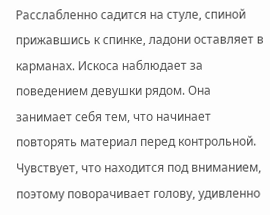Расслабленно садится на стуле, спиной прижавшись к спинке, ладони оставляет в карманах. Искоса наблюдает за поведением девушки рядом. Она занимает себя тем, что начинает повторять материал перед контрольной. Чувствует, что находится под вниманием, поэтому поворачивает голову, удивленно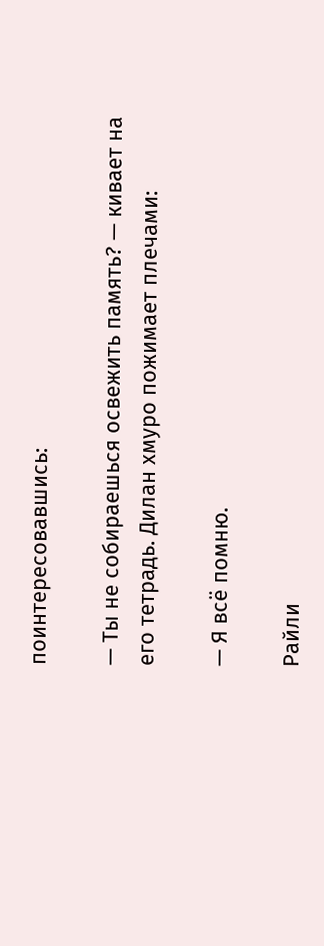поинтересовавшись:

— Ты не собираешься освежить память? — кивает на его тетрадь. Дилан хмуро пожимает плечами:

— Я всё помню.

Райли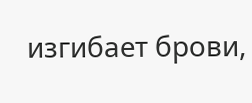изгибает брови,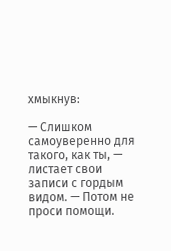хмыкнув:

— Слишком самоуверенно для такого, как ты, — листает свои записи с гордым видом. — Потом не проси помощи.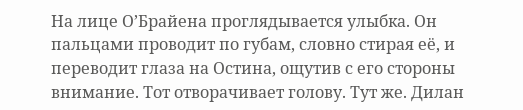На лице О’Брайена проглядывается улыбка. Он пальцами проводит по губам, словно стирая её, и переводит глаза на Остина, ощутив с его стороны внимание. Тот отворачивает голову. Тут же. Дилан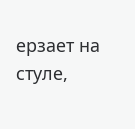ерзает на стуле,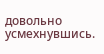довольно усмехнувшись.